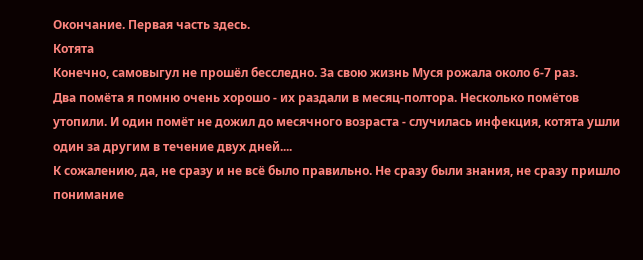Окончание. Первая часть здесь.
Котята
Конечно, самовыгул не прошёл бесследно. За свою жизнь Муся рожала около 6-7 раз.
Два помёта я помню очень хорошо - их раздали в месяц-полтора. Несколько помётов утопили. И один помёт не дожил до месячного возраста - случилась инфекция, котята ушли один за другим в течение двух дней....
К сожалению, да, не сразу и не всё было правильно. Не сразу были знания, не сразу пришло понимание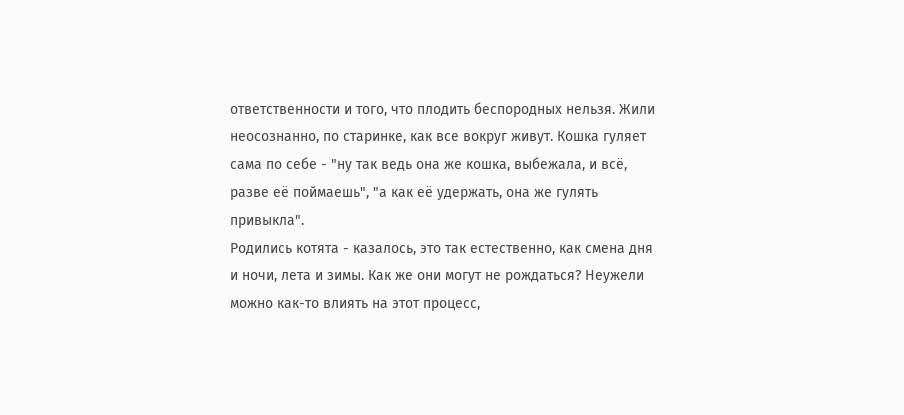ответственности и того, что плодить беспородных нельзя. Жили неосознанно, по старинке, как все вокруг живут. Кошка гуляет сама по себе - "ну так ведь она же кошка, выбежала, и всё, разве её поймаешь", "а как её удержать, она же гулять привыкла".
Родились котята - казалось, это так естественно, как смена дня и ночи, лета и зимы. Как же они могут не рождаться? Неужели можно как-то влиять на этот процесс,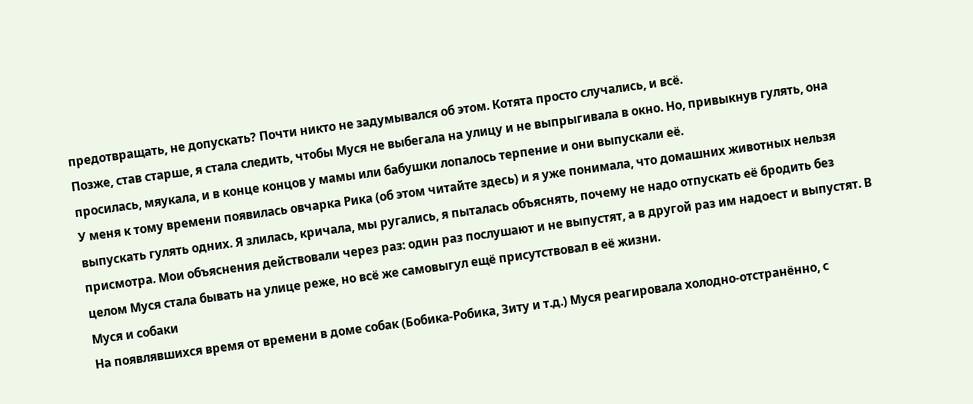предотвращать, не допускать? Почти никто не задумывался об этом. Котята просто случались, и всё.
Позже, став старше, я стала следить, чтобы Муся не выбегала на улицу и не выпрыгивала в окно. Но, привыкнув гулять, она просилась, мяукала, и в конце концов у мамы или бабушки лопалось терпение и они выпускали её.
У меня к тому времени появилась овчарка Рика (об этом читайте здесь) и я уже понимала, что домашних животных нельзя выпускать гулять одних. Я злилась, кричала, мы ругались, я пыталась объяснять, почему не надо отпускать её бродить без присмотра. Мои объяснения действовали через раз: один раз послушают и не выпустят, а в другой раз им надоест и выпустят. В целом Муся стала бывать на улице реже, но всё же самовыгул ещё присутствовал в её жизни.
Муся и собаки
На появлявшихся время от времени в доме собак (Бобика-Робика, Зиту и т.д.) Муся реагировала холодно-отстранённо, с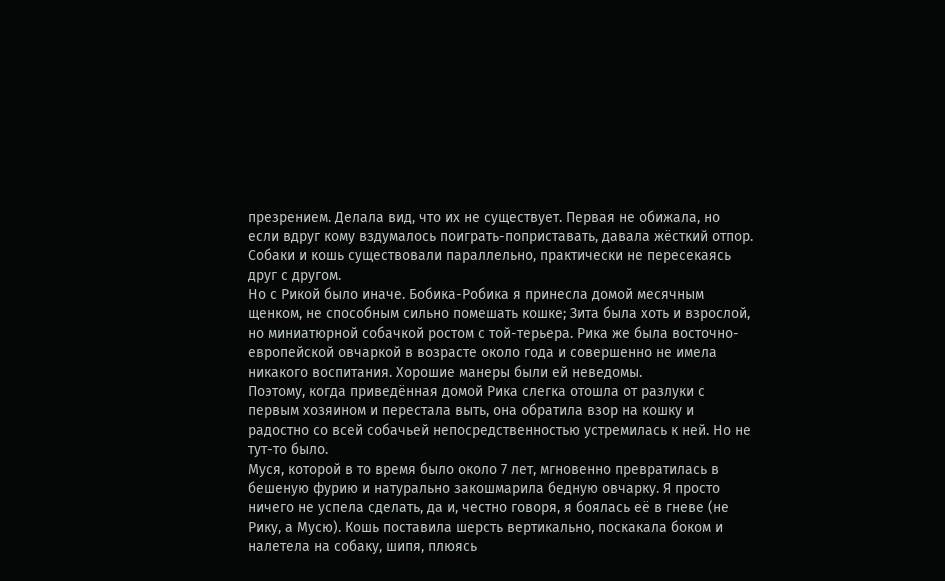презрением. Делала вид, что их не существует. Первая не обижала, но если вдруг кому вздумалось поиграть-поприставать, давала жёсткий отпор. Собаки и кошь существовали параллельно, практически не пересекаясь друг с другом.
Но с Рикой было иначе. Бобика-Робика я принесла домой месячным щенком, не способным сильно помешать кошке; Зита была хоть и взрослой, но миниатюрной собачкой ростом с той-терьера. Рика же была восточно-европейской овчаркой в возрасте около года и совершенно не имела никакого воспитания. Хорошие манеры были ей неведомы.
Поэтому, когда приведённая домой Рика слегка отошла от разлуки с первым хозяином и перестала выть, она обратила взор на кошку и радостно со всей собачьей непосредственностью устремилась к ней. Но не тут-то было.
Муся, которой в то время было около 7 лет, мгновенно превратилась в бешеную фурию и натурально закошмарила бедную овчарку. Я просто ничего не успела сделать, да и, честно говоря, я боялась её в гневе (не Рику, а Мусю). Кошь поставила шерсть вертикально, поскакала боком и налетела на собаку, шипя, плюясь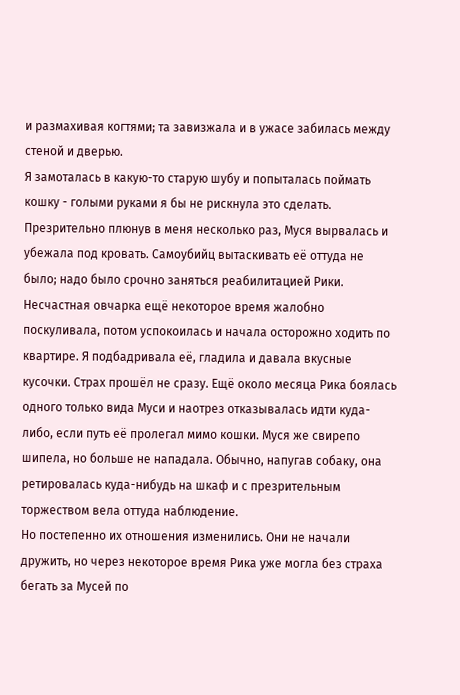и размахивая когтями; та завизжала и в ужасе забилась между стеной и дверью.
Я замоталась в какую-то старую шубу и попыталась поймать кошку - голыми руками я бы не рискнула это сделать. Презрительно плюнув в меня несколько раз, Муся вырвалась и убежала под кровать. Самоубийц вытаскивать её оттуда не было; надо было срочно заняться реабилитацией Рики.
Несчастная овчарка ещё некоторое время жалобно поскуливала, потом успокоилась и начала осторожно ходить по квартире. Я подбадривала её, гладила и давала вкусные кусочки. Страх прошёл не сразу. Ещё около месяца Рика боялась одного только вида Муси и наотрез отказывалась идти куда-либо, если путь её пролегал мимо кошки. Муся же свирепо шипела, но больше не нападала. Обычно, напугав собаку, она ретировалась куда-нибудь на шкаф и с презрительным торжеством вела оттуда наблюдение.
Но постепенно их отношения изменились. Они не начали дружить, но через некоторое время Рика уже могла без страха бегать за Мусей по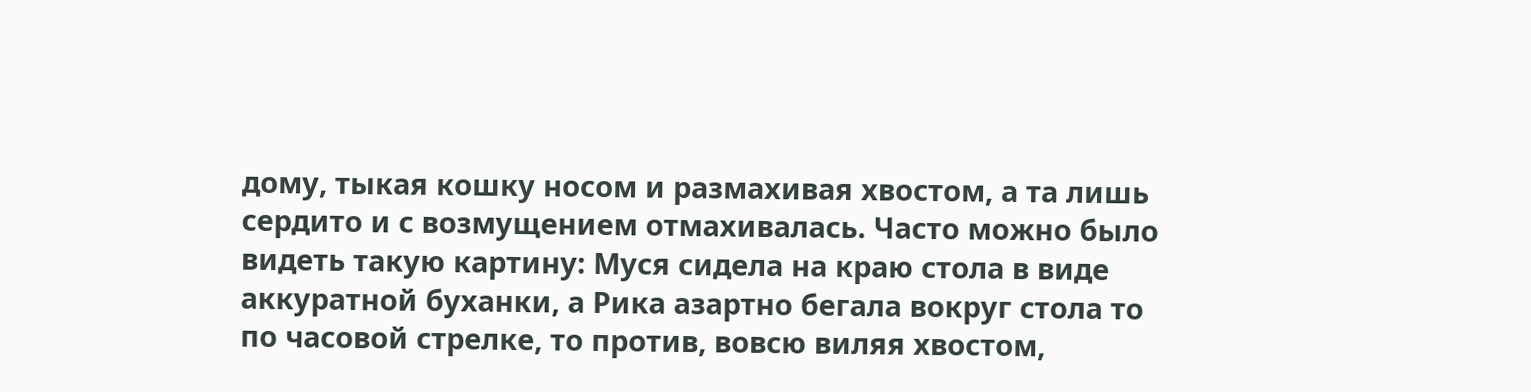дому, тыкая кошку носом и размахивая хвостом, а та лишь сердито и с возмущением отмахивалась. Часто можно было видеть такую картину: Муся сидела на краю стола в виде аккуратной буханки, а Рика азартно бегала вокруг стола то по часовой стрелке, то против, вовсю виляя хвостом,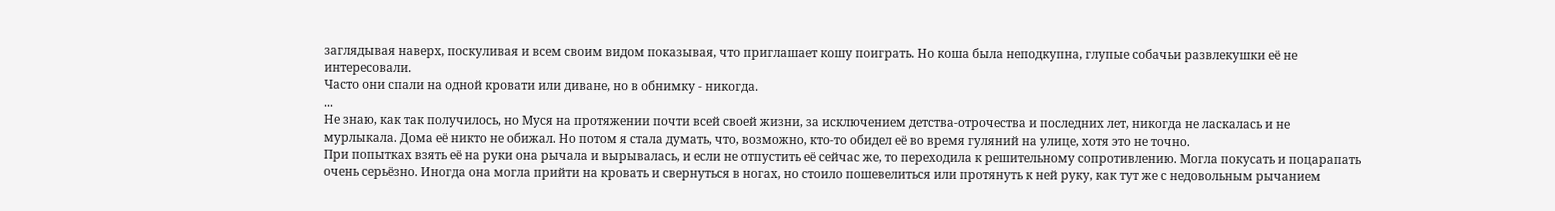заглядывая наверх, поскуливая и всем своим видом показывая, что приглашает кошу поиграть. Но коша была неподкупна, глупые собачьи развлекушки её не интересовали.
Часто они спали на одной кровати или диване, но в обнимку - никогда.
...
Не знаю, как так получилось, но Муся на протяжении почти всей своей жизни, за исключением детства-отрочества и последних лет, никогда не ласкалась и не мурлыкала. Дома её никто не обижал. Но потом я стала думать, что, возможно, кто-то обидел её во время гуляний на улице, хотя это не точно.
При попытках взять её на руки она рычала и вырывалась, и если не отпустить её сейчас же, то переходила к решительному сопротивлению. Могла покусать и поцарапать очень серьёзно. Иногда она могла прийти на кровать и свернуться в ногах, но стоило пошевелиться или протянуть к ней руку, как тут же с недовольным рычанием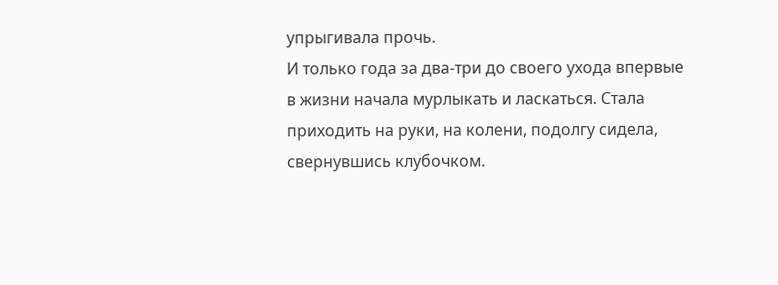упрыгивала прочь.
И только года за два-три до своего ухода впервые в жизни начала мурлыкать и ласкаться. Стала приходить на руки, на колени, подолгу сидела, свернувшись клубочком.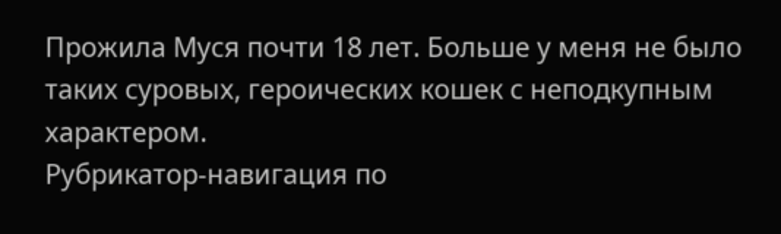Прожила Муся почти 18 лет. Больше у меня не было таких суровых, героических кошек с неподкупным характером.
Рубрикатор-навигация по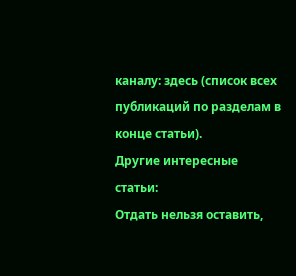каналу: здесь (список всех публикаций по разделам в конце статьи).
Другие интересные статьи:
Отдать нельзя оставить,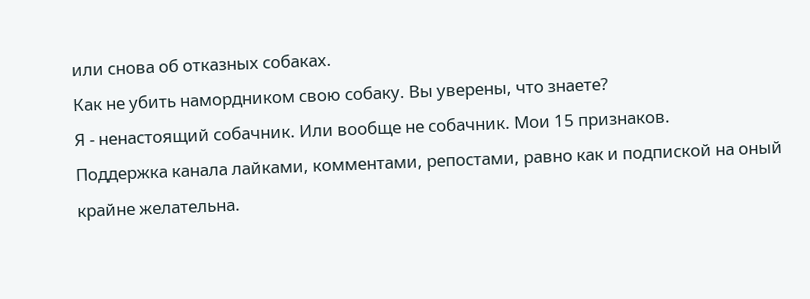или снова об отказных собаках.
Как не убить намордником свою собаку. Вы уверены, что знаете?
Я - ненастоящий собачник. Или вообще не собачник. Мои 15 признаков.
Поддержка канала лайками, комментами, репостами, равно как и подпиской на оный крайне желательна.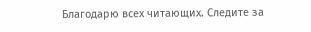Благодарю всех читающих. Следите за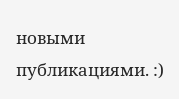новыми публикациями. :)